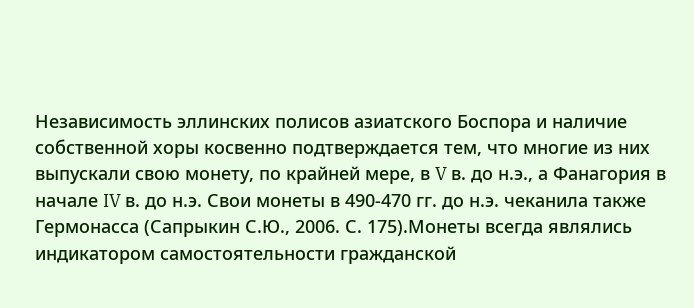Независимость эллинских полисов азиатского Боспора и наличие собственной хоры косвенно подтверждается тем, что многие из них выпускали свою монету, по крайней мере, в V в. до н.э., а Фанагория в начале IV в. до н.э. Свои монеты в 490-470 гг. до н.э. чеканила также Гермонасса (Сапрыкин С.Ю., 2006. С. 175).Монеты всегда являлись индикатором самостоятельности гражданской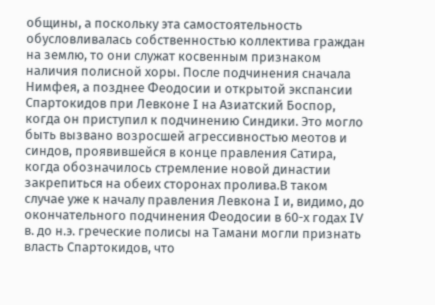общины, а поскольку эта самостоятельность обусловливалась собственностью коллектива граждан на землю, то они служат косвенным признаком наличия полисной хоры. После подчинения сначала Нимфея, а позднее Феодосии и открытой экспансии Спартокидов при Левконе I на Азиатский Боспор, когда он приступил к подчинению Синдики. Это могло быть вызвано возросшей агрессивностью меотов и синдов, проявившейся в конце правления Сатира, когда обозначилось стремление новой династии закрепиться на обеих сторонах пролива.В таком случае уже к началу правления Левкона I и, видимо, до окончательного подчинения Феодосии в 60-х годах IV в. до н.э. греческие полисы на Тамани могли признать власть Спартокидов, что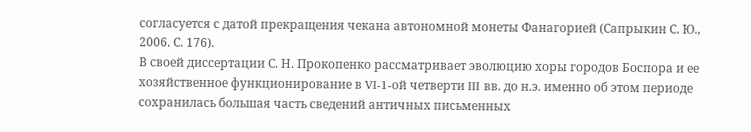согласуется с датой прекращения чекана автономной монеты Фанагорией (Сапрыкин С. Ю., 2006. С. 176).
В своей диссертации С. Н. Прокопенко рассматривает эволюцию хоры городов Боспора и ее хозяйственное функционирование в VI-1-ой четверти III вв. до н.э. именно об этом периоде сохранилась большая часть сведений античных письменных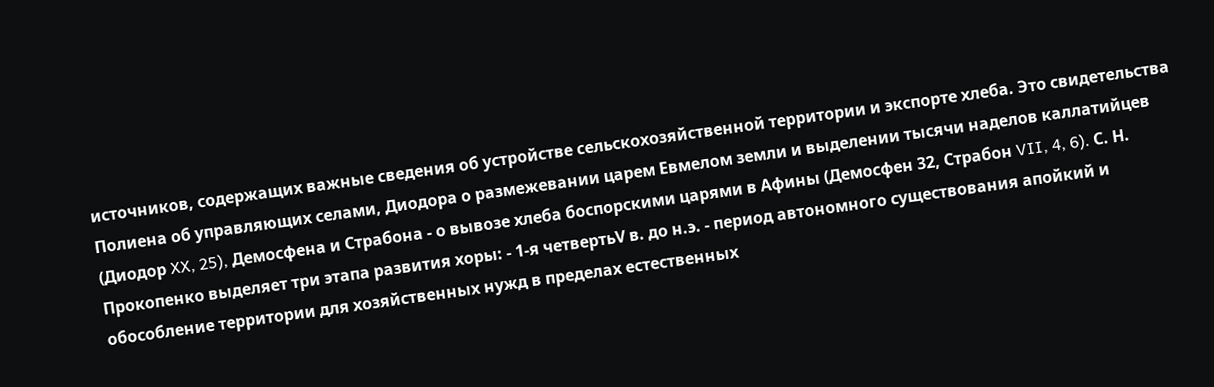источников, содержащих важные сведения об устройстве сельскохозяйственной территории и экспорте хлеба. Это свидетельства Полиена об управляющих селами, Диодора о размежевании царем Евмелом земли и выделении тысячи наделов каллатийцев (Диодор XX, 25), Демосфена и Страбона - о вывозе хлеба боспорскими царями в Афины (Демосфен 32, Страбон VII, 4, 6). С. Н. Прокопенко выделяет три этапа развития хоры: - 1-я четвертьV в. до н.э. - период автономного существования апойкий и обособление территории для хозяйственных нужд в пределах естественных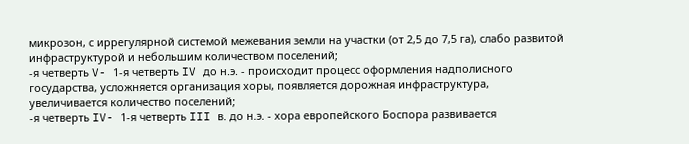микрозон, с иррегулярной системой межевания земли на участки (от 2,5 до 7,5 га), слабо развитой инфраструктурой и небольшим количеством поселений;
-я четверть V- 1-я четверть IV до н.э. - происходит процесс оформления надполисного государства, усложняется организация хоры, появляется дорожная инфраструктура, увеличивается количество поселений;
-я четверть IV- 1-я четверть III в. до н.э. - хора европейского Боспора развивается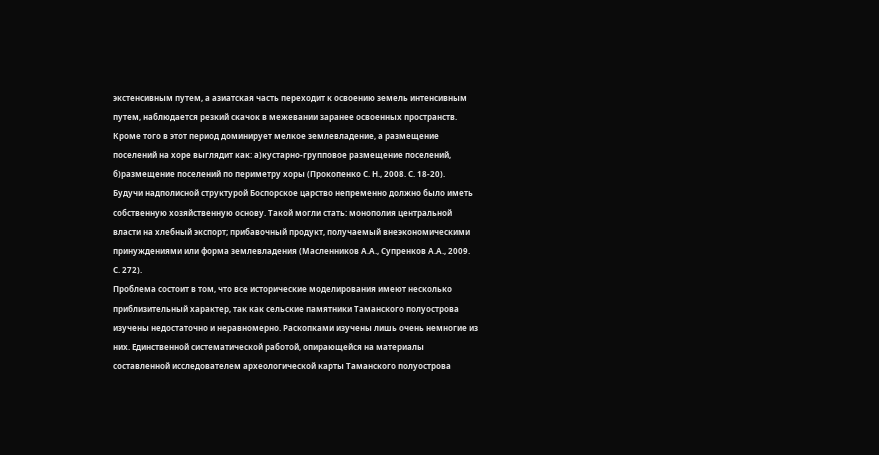экстенсивным путем, а азиатская часть переходит к освоению земель интенсивным путем, наблюдается резкий скачок в межевании заранее освоенных пространств.
Кроме того в этот период доминирует мелкое землевладение, а размещение поселений на хоре выглядит как: а)кустарно-групповое размещение поселений, б)размещение поселений по периметру хоры (Прокопенко С. Н., 2008. С. 18-20).
Будучи надполисной структурой Боспорское царство непременно должно было иметь собственную хозяйственную основу. Такой могли стать: монополия центральной власти на хлебный экспорт; прибавочный продукт, получаемый внеэкономическими принуждениями или форма землевладения (Масленников А.А., Супренков А.А., 2009. С. 272).
Проблема состоит в том, что все исторические моделирования имеют несколько приблизительный характер, так как сельские памятники Таманского полуострова изучены недостаточно и неравномерно. Раскопками изучены лишь очень немногие из них. Единственной систематической работой, опирающейся на материалы составленной исследователем археологической карты Таманского полуострова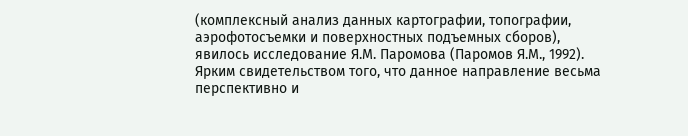(комплексный анализ данных картографии, топографии, аэрофотосъемки и поверхностных подъемных сборов), явилось исследование Я.М. Паромова (Паромов Я.М., 1992). Ярким свидетельством того, что данное направление весьма перспективно и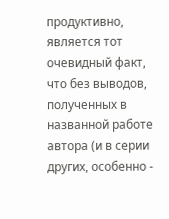продуктивно, является тот очевидный факт, что без выводов, полученных в названной работе автора (и в серии других, особенно -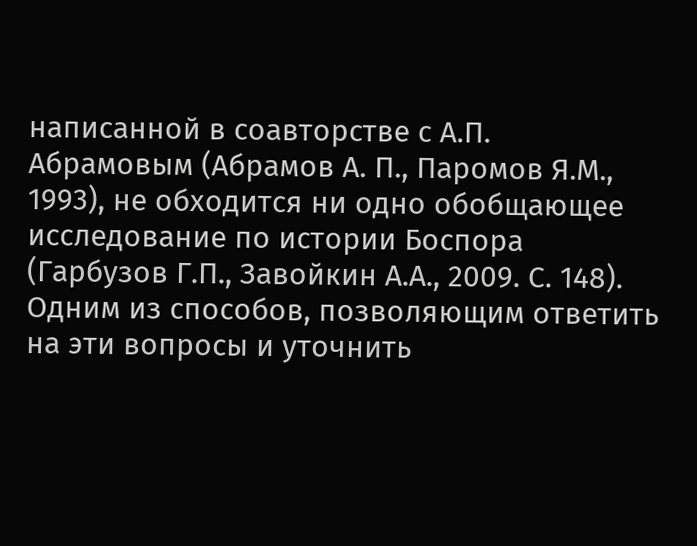написанной в соавторстве с А.П. Абрамовым (Абрамов А. П., Паромов Я.М., 1993), не обходится ни одно обобщающее исследование по истории Боспора (Гарбузов Г.П., Завойкин А.А., 2009. С. 148).
Одним из способов, позволяющим ответить на эти вопросы и уточнить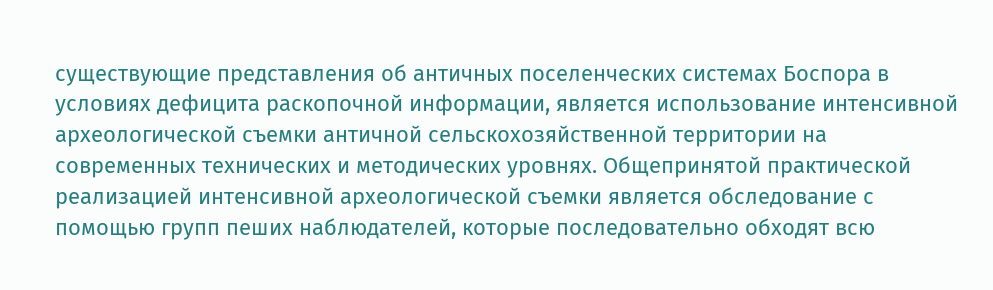существующие представления об античных поселенческих системах Боспора в условиях дефицита раскопочной информации, является использование интенсивной археологической съемки античной сельскохозяйственной территории на современных технических и методических уровнях. Общепринятой практической реализацией интенсивной археологической съемки является обследование с помощью групп пеших наблюдателей, которые последовательно обходят всю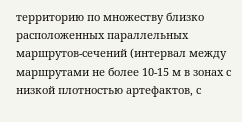территорию по множеству близко расположенных параллельных маршрутов-сечений (интервал между маршрутами не более 10-15 м в зонах с низкой плотностью артефактов, с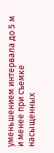уменьшением интервала до 5 м и менее при съемке насыщенных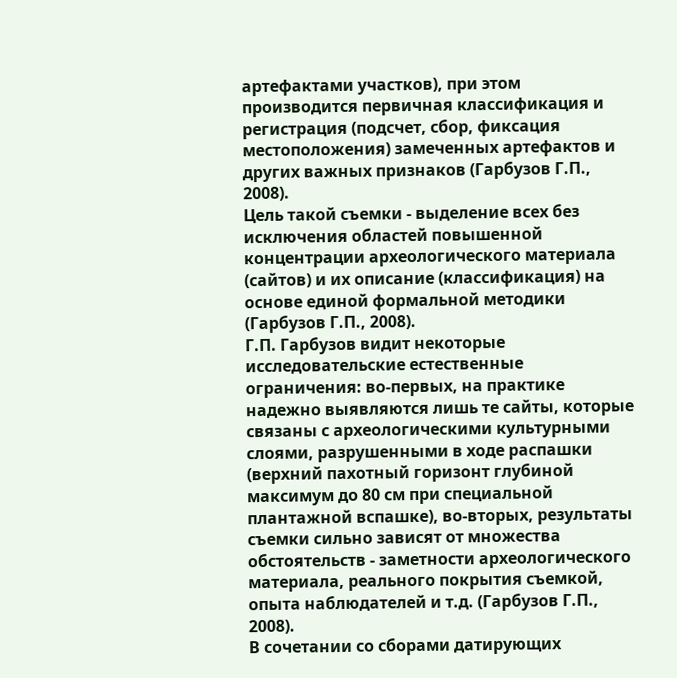артефактами участков), при этом производится первичная классификация и регистрация (подсчет, сбор, фиксация местоположения) замеченных артефактов и других важных признаков (Гарбузов Г.П., 2008).
Цель такой съемки - выделение всех без исключения областей повышенной концентрации археологического материала (сайтов) и их описание (классификация) на основе единой формальной методики (Гарбузов Г.П., 2008).
Г.П. Гарбузов видит некоторые исследовательские естественные ограничения: во-первых, на практике надежно выявляются лишь те сайты, которые связаны с археологическими культурными слоями, разрушенными в ходе распашки (верхний пахотный горизонт глубиной максимум до 80 см при специальной плантажной вспашке), во-вторых, результаты съемки сильно зависят от множества обстоятельств - заметности археологического материала, реального покрытия съемкой, опыта наблюдателей и т.д. (Гарбузов Г.П., 2008).
В сочетании со сборами датирующих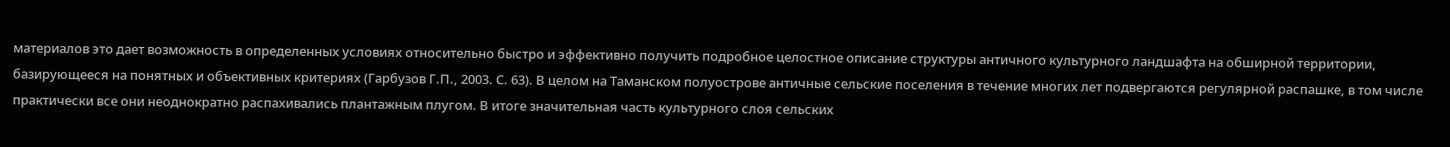материалов это дает возможность в определенных условиях относительно быстро и эффективно получить подробное целостное описание структуры античного культурного ландшафта на обширной территории, базирующееся на понятных и объективных критериях (Гарбузов Г.П., 2003. С. 63). В целом на Таманском полуострове античные сельские поселения в течение многих лет подвергаются регулярной распашке, в том числе практически все они неоднократно распахивались плантажным плугом. В итоге значительная часть культурного слоя сельских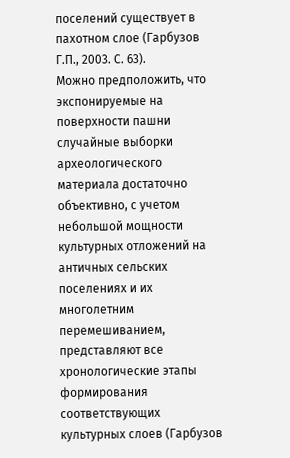поселений существует в пахотном слое (Гарбузов Г.П., 2003. С. 63).
Можно предположить, что экспонируемые на поверхности пашни случайные выборки археологического материала достаточно объективно, с учетом небольшой мощности культурных отложений на античных сельских поселениях и их многолетним перемешиванием, представляют все хронологические этапы формирования соответствующих культурных слоев (Гарбузов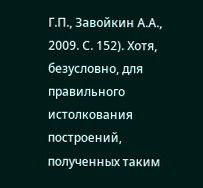Г.П., Завойкин А.А., 2009. С. 152). Хотя, безусловно, для правильного истолкования построений, полученных таким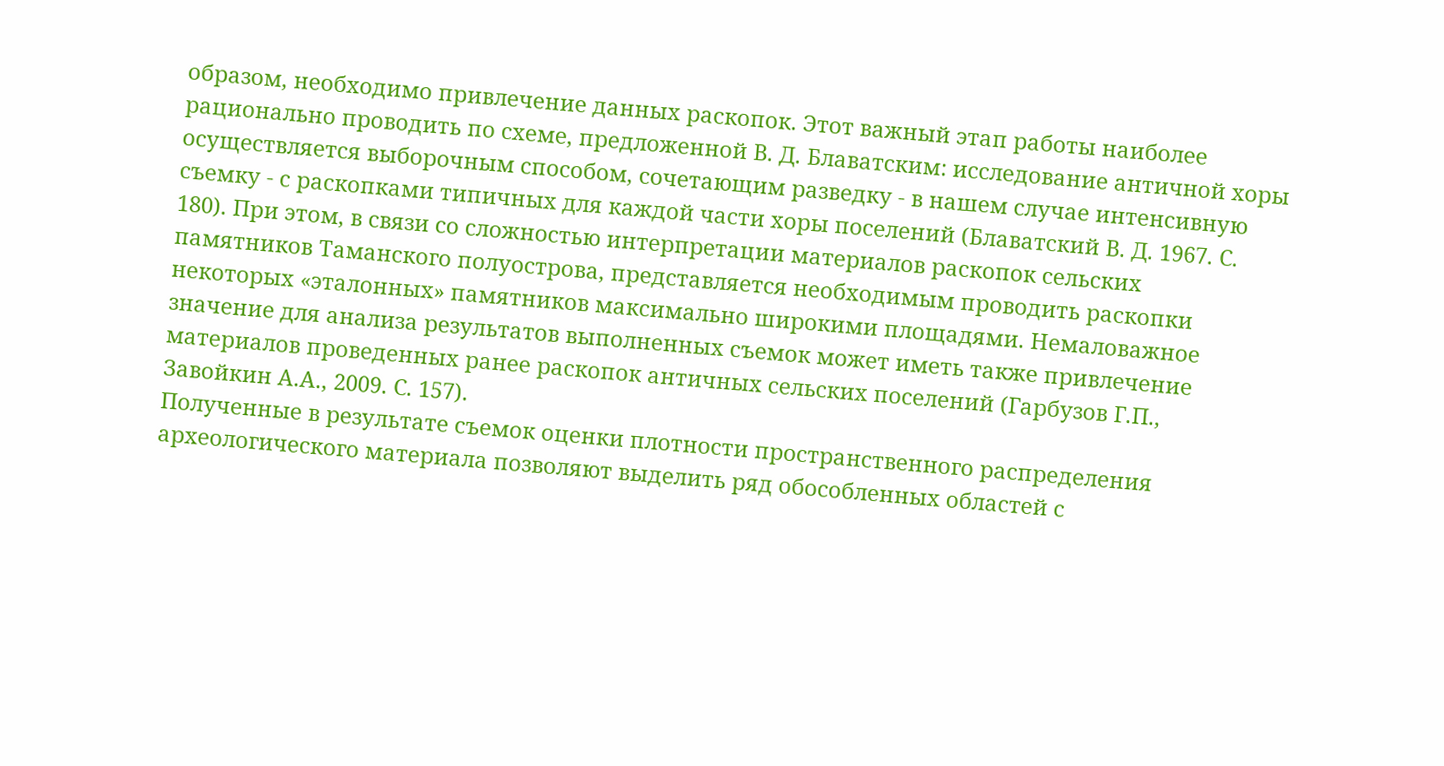образом, необходимо привлечение данных раскопок. Этот важный этап работы наиболее рационально проводить по схеме, предложенной В. Д. Блаватским: исследование античной хоры осуществляется выборочным способом, сочетающим разведку - в нашем случае интенсивную съемку - с раскопками типичных для каждой части хоры поселений (Блаватский В. Д. 1967. С. 180). При этом, в связи со сложностью интерпретации материалов раскопок сельских памятников Таманского полуострова, представляется необходимым проводить раскопки некоторых «эталонных» памятников максимально широкими площадями. Немаловажное значение для анализа результатов выполненных съемок может иметь также привлечение материалов проведенных ранее раскопок античных сельских поселений (Гарбузов Г.П., Завойкин А.А., 2009. С. 157).
Полученные в результате съемок оценки плотности пространственного распределения археологического материала позволяют выделить ряд обособленных областей с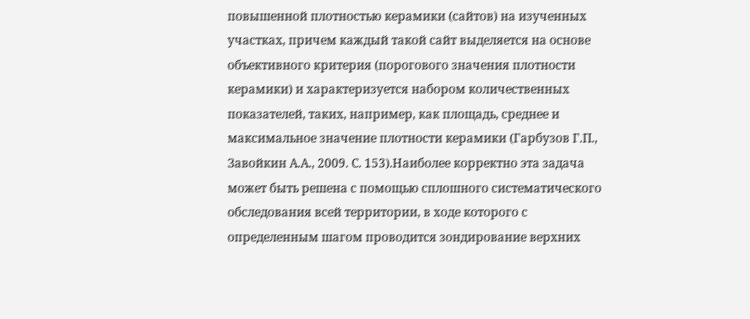повышенной плотностью керамики (сайтов) на изученных участках, причем каждый такой сайт выделяется на основе объективного критерия (порогового значения плотности керамики) и характеризуется набором количественных показателей, таких, например, как площадь, среднее и максимальное значение плотности керамики (Гарбузов Г.П., Завойкин А.А., 2009. С. 153).Наиболее корректно эта задача может быть решена с помощью сплошного систематического обследования всей территории, в ходе которого с определенным шагом проводится зондирование верхних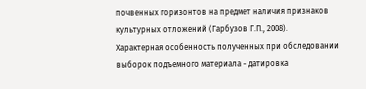почвенных горизонтов на предмет наличия признаков культурных отложений (Гарбузов Г.П., 2008).
Характерная особенность полученных при обследовании выборок подъемного материала - датировка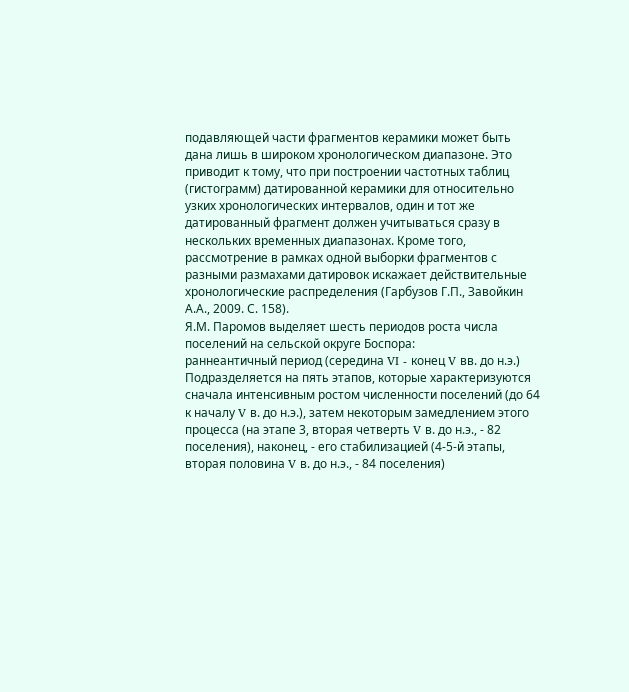подавляющей части фрагментов керамики может быть дана лишь в широком хронологическом диапазоне. Это приводит к тому, что при построении частотных таблиц (гистограмм) датированной керамики для относительно узких хронологических интервалов, один и тот же датированный фрагмент должен учитываться сразу в нескольких временных диапазонах. Кроме того, рассмотрение в рамках одной выборки фрагментов с разными размахами датировок искажает действительные хронологические распределения (Гарбузов Г.П., Завойкин А.А., 2009. С. 158).
Я.М. Паромов выделяет шесть периодов роста числа поселений на сельской округе Боспора:
раннеантичный период (середина VI - конец V вв. до н.э.)
Подразделяется на пять этапов, которые характеризуются сначала интенсивным ростом численности поселений (до 64 к началу V в. до н.э.), затем некоторым замедлением этого процесса (на этапе 3, вторая четверть V в. до н.э., - 82 поселения), наконец, - его стабилизацией (4-5-й этапы, вторая половина V в. до н.э., - 84 поселения)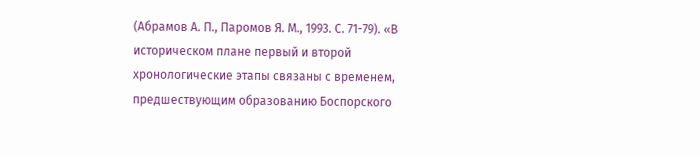(Абрамов А. П., Паромов Я. М., 1993. С. 71-79). «В историческом плане первый и второй хронологические этапы связаны с временем, предшествующим образованию Боспорского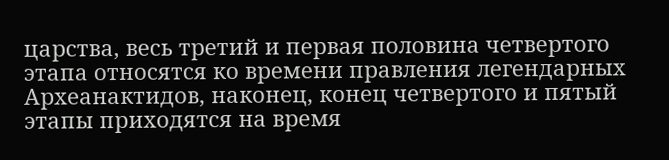царства, весь третий и первая половина четвертого этапа относятся ко времени правления легендарных Археанактидов, наконец, конец четвертого и пятый этапы приходятся на время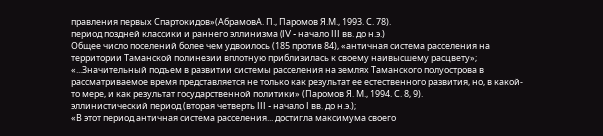правления первых Спартокидов»(АбрамовА. П., Паромов Я.М., 1993. С. 78).
период поздней классики и раннего эллинизма (IV - начало III вв. до н.э.)
Общее число поселений более чем удвоилось (185 против 84), «античная система расселения на территории Таманской полинезии вплотную приблизилась к своему наивысшему расцвету»; «...Значительный подъем в развитии системы расселения на землях Таманского полуострова в рассматриваемое время представляется не только как результат ее естественного развития, но, в какой-то мере, и как результат государственной политики» (Паромов Я. М., 1994. С. 8, 9).
эллинистический период (вторая четверть III - начало I вв. до н.э.);
«В этот период античная система расселения... достигла максимума своего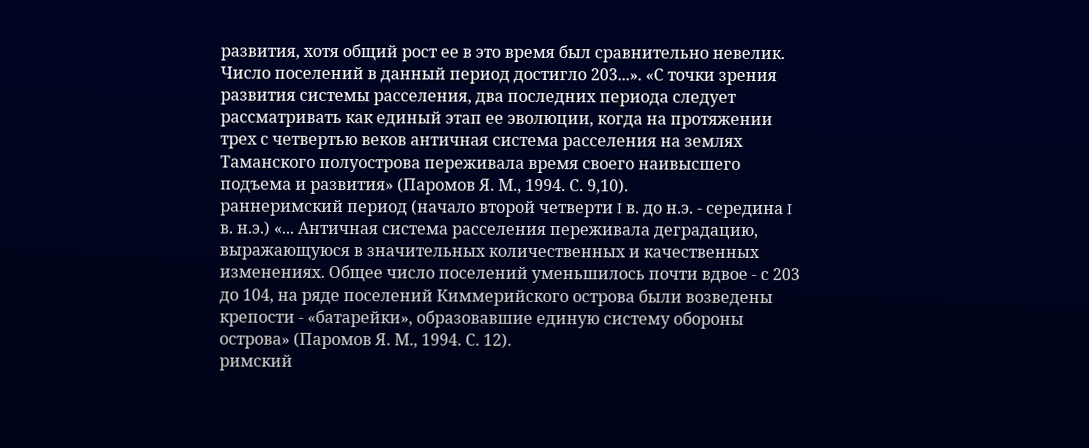развития, хотя общий рост ее в это время был сравнительно невелик. Число поселений в данный период достигло 203...». «С точки зрения развития системы расселения, два последних периода следует рассматривать как единый этап ее эволюции, когда на протяжении трех с четвертью веков античная система расселения на землях Таманского полуострова переживала время своего наивысшего подъема и развития» (Паромов Я. М., 1994. С. 9,10).
раннеримский период (начало второй четверти I в. до н.э. - середина I в. н.э.) «... Античная система расселения переживала деградацию, выражающуюся в значительных количественных и качественных изменениях. Общее число поселений уменьшилось почти вдвое - с 203 до 104, на ряде поселений Киммерийского острова были возведены крепости - «батарейки», образовавшие единую систему обороны острова» (Паромов Я. М., 1994. С. 12).
римский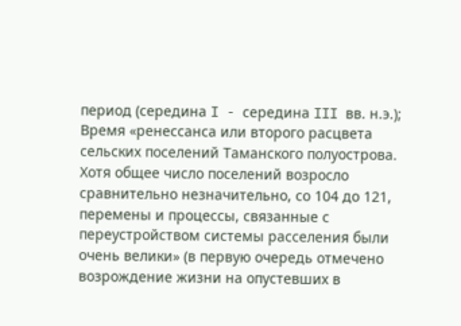период (середина I - середина III вв. н.э.);
Время «ренессанса или второго расцвета сельских поселений Таманского полуострова. Хотя общее число поселений возросло сравнительно незначительно, со 104 до 121, перемены и процессы, связанные с переустройством системы расселения были очень велики» (в первую очередь отмечено возрождение жизни на опустевших в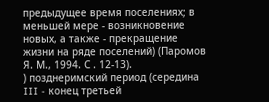предыдущее время поселениях; в меньшей мере - возникновение новых, а также - прекращение жизни на ряде поселений) (Паромов Я. М., 1994. С . 12-13).
) позднеримский период (середина III - конец третьей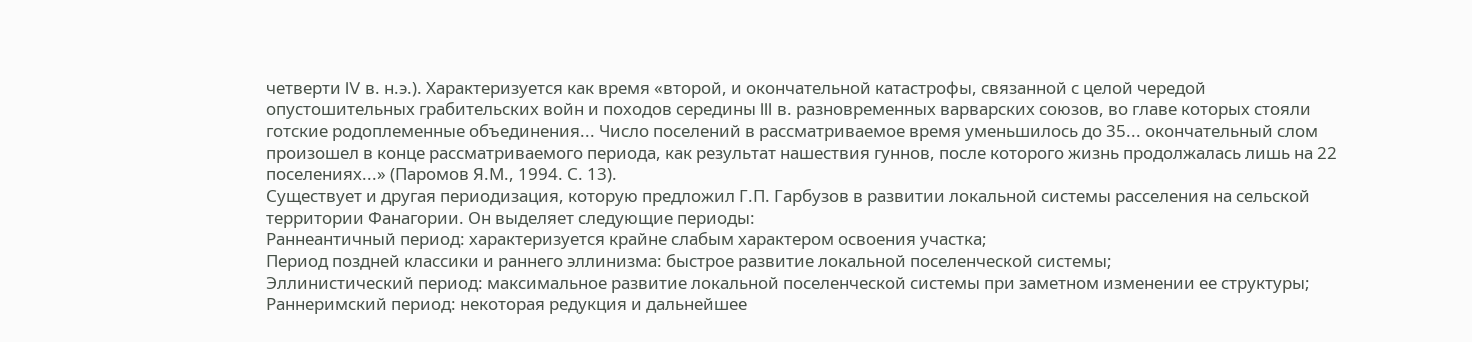четверти IV в. н.э.). Характеризуется как время «второй, и окончательной катастрофы, связанной с целой чередой опустошительных грабительских войн и походов середины III в. разновременных варварских союзов, во главе которых стояли готские родоплеменные объединения... Число поселений в рассматриваемое время уменьшилось до 35... окончательный слом произошел в конце рассматриваемого периода, как результат нашествия гуннов, после которого жизнь продолжалась лишь на 22 поселениях...» (Паромов Я.М., 1994. С. 13).
Существует и другая периодизация, которую предложил Г.П. Гарбузов в развитии локальной системы расселения на сельской территории Фанагории. Он выделяет следующие периоды:
Раннеантичный период: характеризуется крайне слабым характером освоения участка;
Период поздней классики и раннего эллинизма: быстрое развитие локальной поселенческой системы;
Эллинистический период: максимальное развитие локальной поселенческой системы при заметном изменении ее структуры;
Раннеримский период: некоторая редукция и дальнейшее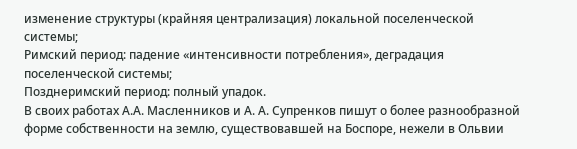изменение структуры (крайняя централизация) локальной поселенческой системы;
Римский период: падение «интенсивности потребления», деградация поселенческой системы;
Позднеримский период: полный упадок.
В своих работах А.А. Масленников и А. А. Супренков пишут о более разнообразной форме собственности на землю, существовавшей на Боспоре, нежели в Ольвии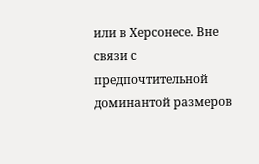или в Херсонесе. Вне связи с предпочтительной доминантой размеров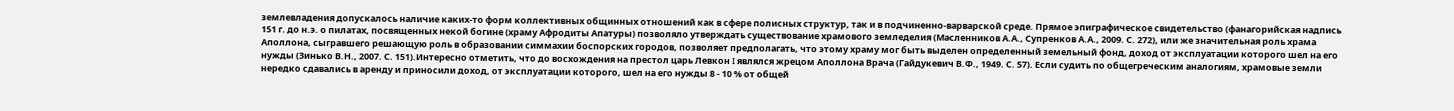землевладения допускалось наличие каких-то форм коллективных общинных отношений как в сфере полисных структур, так и в подчиненно-варварской среде. Прямое эпиграфическое свидетельство (фанагорийская надпись 151 г. до н.э. о пилатах, посвященных некой богине (храму Афродиты Апатуры) позволяло утверждать существование храмового земледелия (Масленников А.А., Супренков А.А., 2009. С. 272), или же значительная роль храма Аполлона, сыгравшего решающую роль в образовании симмахии боспорских городов, позволяет предполагать, что этому храму мог быть выделен определенный земельный фонд, доход от эксплуатации которого шел на его нужды (Зинько В.Н., 2007. С. 151).Интересно отметить, что до восхождения на престол царь Левкон I являлся жрецом Аполлона Врача (Гайдукевич В.Ф., 1949. С. 57). Если судить по общегреческим аналогиям, храмовые земли нередко сдавались в аренду и приносили доход, от эксплуатации которого, шел на его нужды 8 - 10 % от общей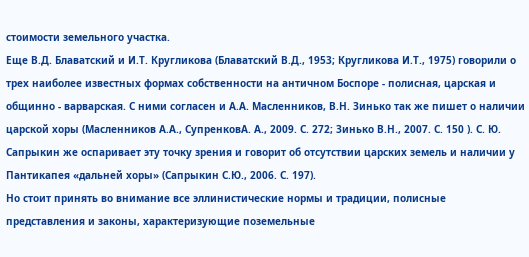стоимости земельного участка.
Еще В.Д. Блаватский и И.Т. Кругликова (Блаватский В.Д., 1953; Кругликова И.Т., 1975) говорили о трех наиболее известных формах собственности на античном Боспоре - полисная, царская и общинно - варварская. С ними согласен и А.А. Масленников, В.Н. Зинько так же пишет о наличии царской хоры (Масленников А.А., СупренковА. А., 2009. С. 272; Зинько В.Н., 2007. С. 150 ). С. Ю. Сапрыкин же оспаривает эту точку зрения и говорит об отсутствии царских земель и наличии у Пантикапея «дальней хоры» (Сапрыкин С.Ю., 2006. С. 197).
Но стоит принять во внимание все эллинистические нормы и традиции, полисные представления и законы, характеризующие поземельные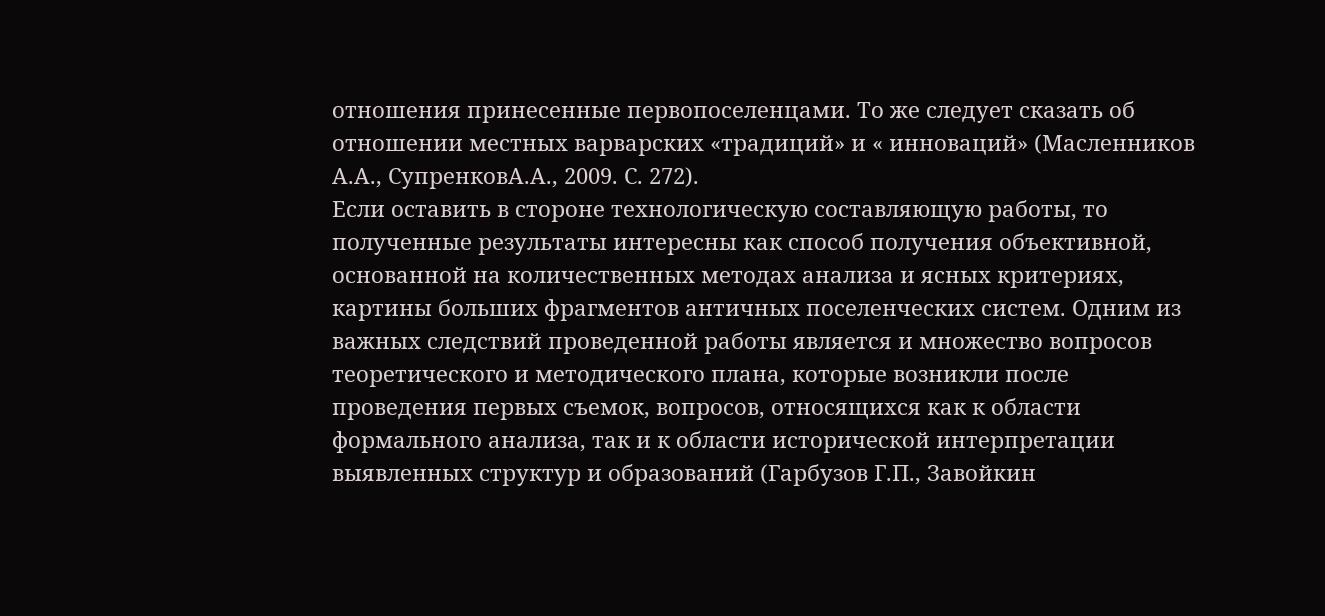отношения принесенные первопоселенцами. То же следует сказать об отношении местных варварских «традиций» и « инноваций» (Масленников А.А., СупренковА.А., 2009. С. 272).
Если оставить в стороне технологическую составляющую работы, то полученные результаты интересны как способ получения объективной, основанной на количественных методах анализа и ясных критериях, картины больших фрагментов античных поселенческих систем. Одним из важных следствий проведенной работы является и множество вопросов теоретического и методического плана, которые возникли после проведения первых съемок, вопросов, относящихся как к области формального анализа, так и к области исторической интерпретации выявленных структур и образований (Гарбузов Г.П., Завойкин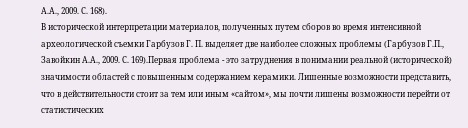А.А., 2009. С. 168).
В исторической интерпретации материалов, полученных путем сборов во время интенсивной археологической съемки Гарбузов Г. П. выделяет две наиболее сложных проблемы (Гарбузов Г.П., Завойкин А.А., 2009. С. 169).Первая проблема - это затруднения в понимании реальной (исторической) значимости областей с повышенным содержанием керамики. Лишенные возможности представить, что в действительности стоит за тем или иным «сайтом», мы почти лишены возможности перейти от статистических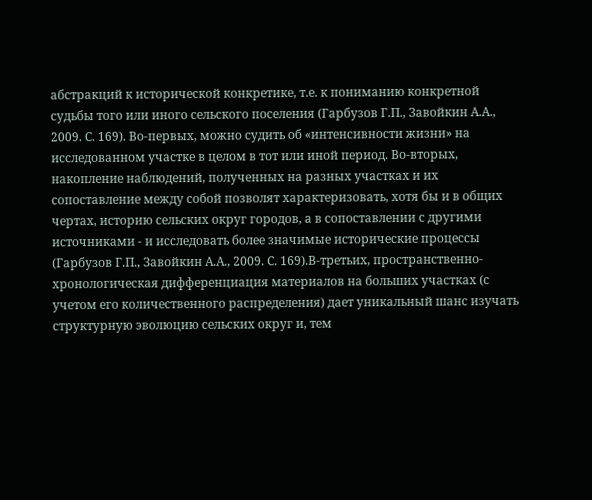абстракций к исторической конкретике, т.е. к пониманию конкретной судьбы того или иного сельского поселения (Гарбузов Г.П., Завойкин А.А., 2009. С. 169). Во-первых, можно судить об «интенсивности жизни» на исследованном участке в целом в тот или иной период. Во-вторых, накопление наблюдений, полученных на разных участках и их сопоставление между собой позволят характеризовать, хотя бы и в общих чертах, историю сельских округ городов, а в сопоставлении с другими источниками - и исследовать более значимые исторические процессы (Гарбузов Г.П., Завойкин А.А., 2009. С. 169).В-третьих, пространственно-хронологическая дифференциация материалов на больших участках (с учетом его количественного распределения) дает уникальный шанс изучать структурную эволюцию сельских округ и, тем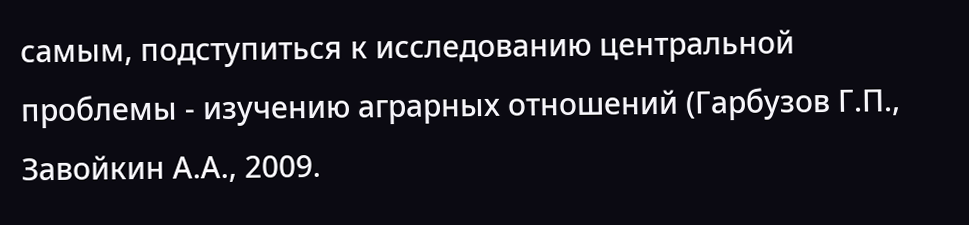самым, подступиться к исследованию центральной проблемы - изучению аграрных отношений (Гарбузов Г.П., Завойкин А.А., 2009.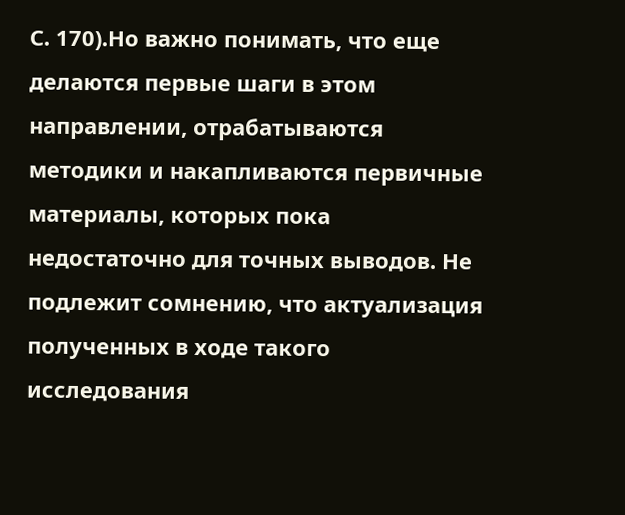С. 170).Но важно понимать, что еще делаются первые шаги в этом направлении, отрабатываются методики и накапливаются первичные материалы, которых пока недостаточно для точных выводов. Не подлежит сомнению, что актуализация полученных в ходе такого исследования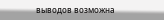выводов возможна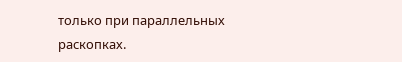только при параллельных раскопках.